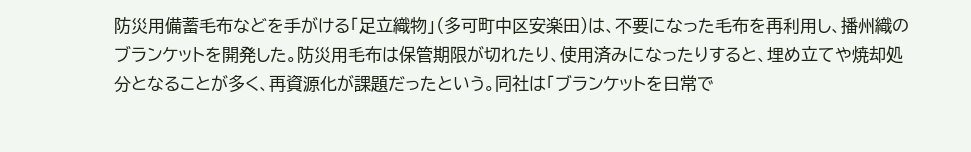防災用備蓄毛布などを手がける「足立織物」(多可町中区安楽田)は、不要になった毛布を再利用し、播州織のブランケットを開発した。防災用毛布は保管期限が切れたり、使用済みになったりすると、埋め立てや焼却処分となることが多く、再資源化が課題だったという。同社は「ブランケットを日常で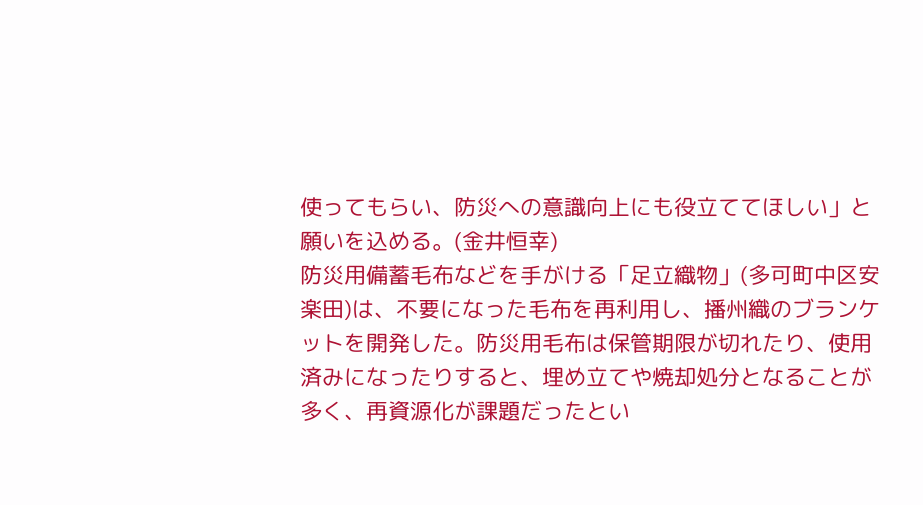使ってもらい、防災への意識向上にも役立ててほしい」と願いを込める。(金井恒幸)
防災用備蓄毛布などを手がける「足立織物」(多可町中区安楽田)は、不要になった毛布を再利用し、播州織のブランケットを開発した。防災用毛布は保管期限が切れたり、使用済みになったりすると、埋め立てや焼却処分となることが多く、再資源化が課題だったとい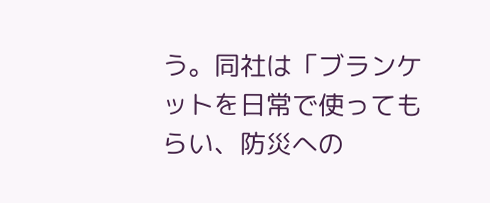う。同社は「ブランケットを日常で使ってもらい、防災への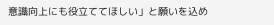意識向上にも役立ててほしい」と願いを込め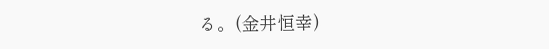る。(金井恒幸)